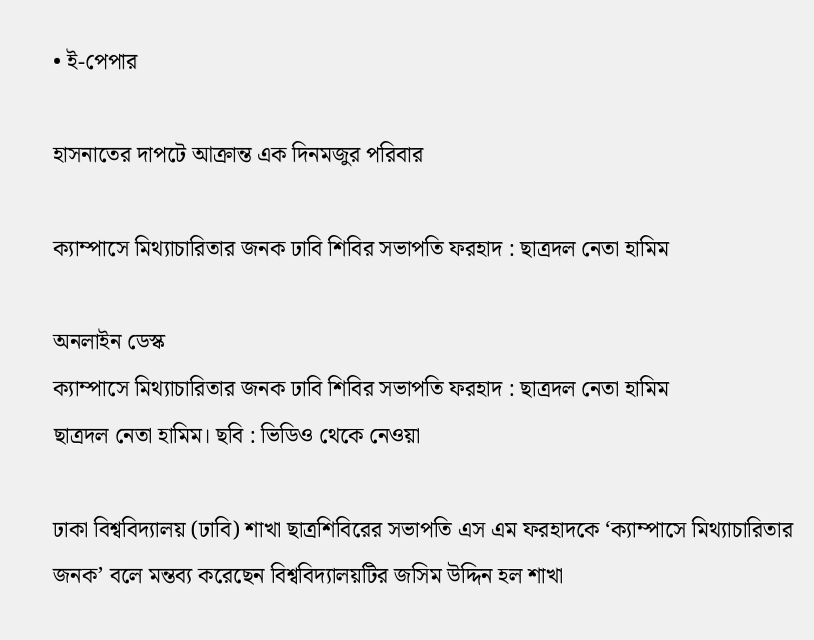• ই-পেপার

হাসনাতের দাপটে আক্রান্ত এক দিনমজুর পরিবার

ক্যাম্পাসে মিথ্যাচারিতার জনক ঢাবি শিবির সভাপতি ফরহাদ : ছাত্রদল নেতা হামিম

অনলাইন ডেস্ক
ক্যাম্পাসে মিথ্যাচারিতার জনক ঢাবি শিবির সভাপতি ফরহাদ : ছাত্রদল নেতা হামিম
ছাত্রদল নেতা হামিম। ছবি : ভিডিও থেকে নেওয়া

ঢাকা বিশ্ববিদ্যালয় (ঢাবি) শাখা ছাত্রশিবিরের সভাপতি এস এম ফরহাদকে ‘ক্যাম্পাসে মিথ্যাচারিতার জনক’ বলে মন্তব্য করেছেন বিশ্ববিদ্যালয়টির জসিম উদ্দিন হল শাখা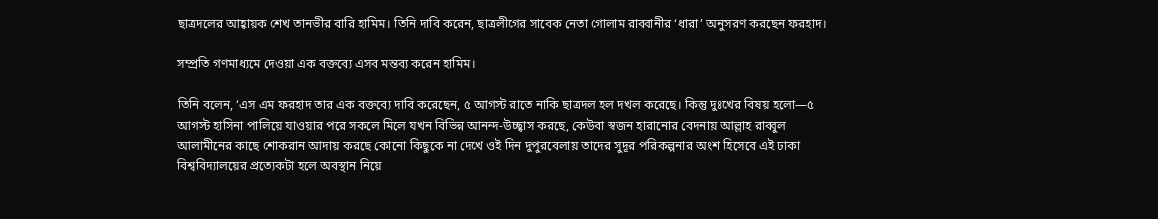ছাত্রদলের আহ্বায়ক শেখ তানভীর বারি হামিম। তিনি দাবি করেন, ছাত্রলীগের সাবেক নেতা গোলাম রাব্বানীর ‘ধারা’ অনুসরণ করছেন ফরহাদ।

সম্প্রতি গণমাধ্যমে দেওয়া এক বক্তব্যে এসব মন্তব্য করেন হামিম।

তিনি বলেন, ‘এস এম ফরহাদ তার এক বক্তব্যে দাবি করেছেন, ৫ আগস্ট রাতে নাকি ছাত্রদল হল দখল করেছে। কিন্তু দুঃখের বিষয় হলো—৫ আগস্ট হাসিনা পালিয়ে যাওয়ার পরে সকলে মিলে যখন বিভিন্ন আনন্দ-উচ্ছ্বাস করছে, কেউবা স্বজন হারানোর বেদনায় আল্লাহ রাব্বুল আলামীনের কাছে শোকরান আদায় করছে কোনো কিছুকে না দেখে ওই দিন দুপুরবেলায় তাদের সুদূর পরিকল্পনার অংশ হিসেবে এই ঢাকা বিশ্ববিদ্যালয়ের প্রত্যেকটা হলে অবস্থান নিয়ে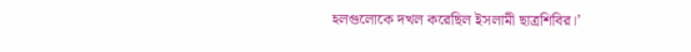হলগুলোকে দখল করেছিল ইসলামী ছাত্রশিবির।’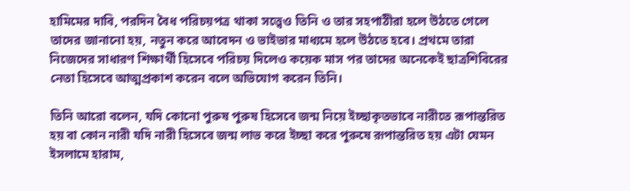হামিমের দাবি, পরদিন বৈধ পরিচয়পত্র থাকা সত্ত্বেও তিনি ও তার সহপাঠীরা হলে উঠতে গেলে তাদের জানানো হয়, নতুন করে আবেদন ও ভাইভার মাধ্যমে হলে উঠতে হবে। প্রথমে তারা নিজেদের সাধারণ শিক্ষার্থী হিসেবে পরিচয় দিলেও কয়েক মাস পর তাদের অনেকেই ছাত্রশিবিরের নেতা হিসেবে আত্মপ্রকাশ করেন বলে অভিযোগ করেন তিনি।

তিনি আরো বলেন, যদি কোনো পুরুষ পুরুষ হিসেবে জন্ম নিয়ে ইচ্ছাকৃতভাবে নারীতে রূপান্তরিত হয় বা কোন নারী যদি নারী হিসেবে জন্ম লাভ করে ইচ্ছা করে পুরুষে রূপান্তরিত হয় এটা যেমন ইসলামে হারাম,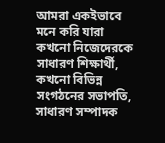আমরা একইভাবে মনে করি যারা কখনো নিজেদেরকে সাধারণ শিক্ষার্থী, কখনো বিভিন্ন সংগঠনের সভাপতি, সাধারণ সম্পাদক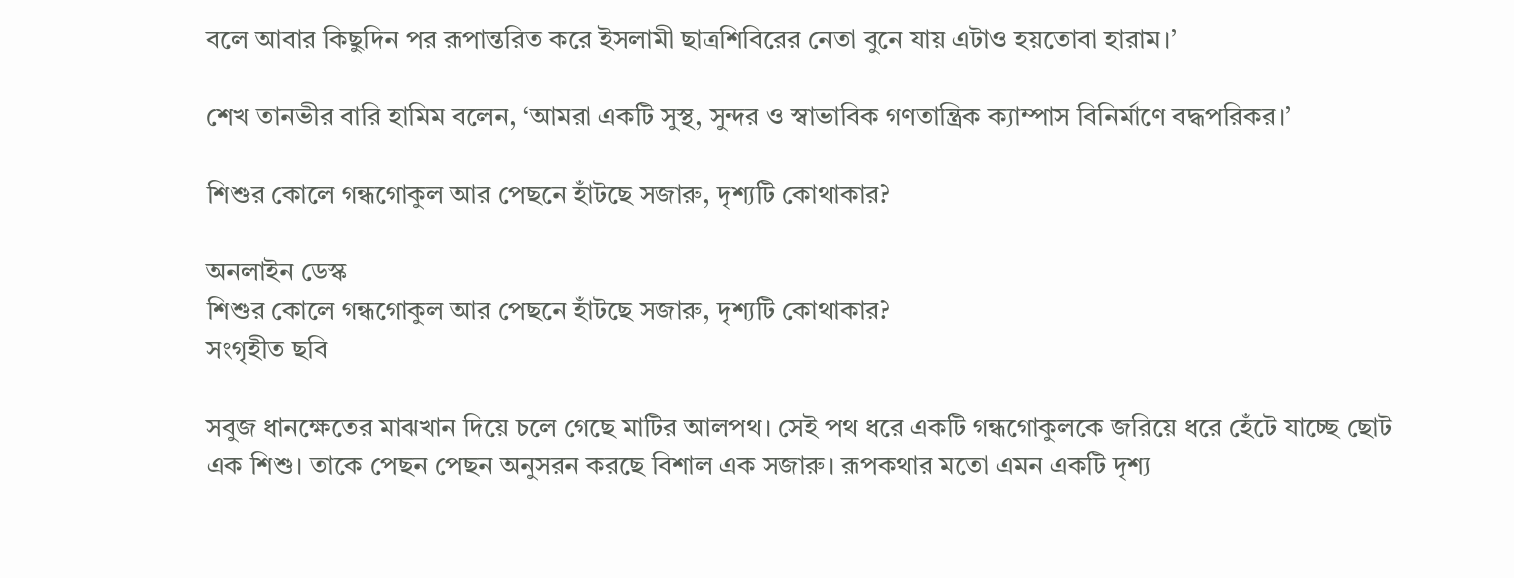বলে আবার কিছুদিন পর রূপান্তরিত করে ইসলামী ছাত্রশিবিরের নেতা বুনে যায় এটাও হয়তোবা হারাম।’

শেখ তানভীর বারি হামিম বলেন, ‘আমরা একটি সুস্থ, সুন্দর ও স্বাভাবিক গণতান্ত্রিক ক্যাম্পাস বিনির্মাণে বদ্ধপরিকর।’

শিশুর কোলে গন্ধগোকুল আর পেছনে হাঁটছে সজারু, দৃশ্যটি কোথাকার?

অনলাইন ডেস্ক
শিশুর কোলে গন্ধগোকুল আর পেছনে হাঁটছে সজারু, দৃশ্যটি কোথাকার?
সংগৃহীত ছবি

সবুজ ধানক্ষেতের মাঝখান দিয়ে চলে গেছে মাটির আলপথ। সেই পথ ধরে একটি গন্ধগোকুলকে জরিয়ে ধরে হেঁটে যাচ্ছে ছোট এক শিশু। তাকে পেছন পেছন অনুসরন করছে বিশাল এক সজারু। রূপকথার মতো এমন একটি দৃশ্য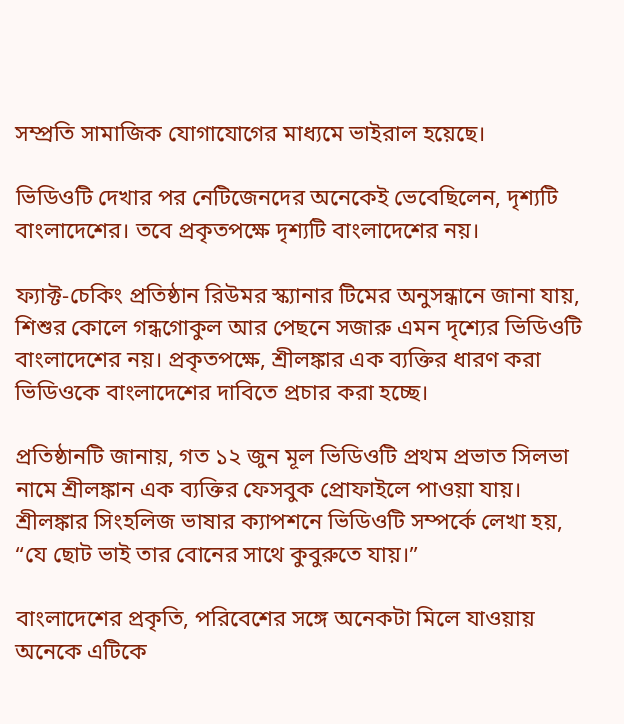সম্প্রতি সামাজিক যোগাযোগের মাধ্যমে ভাইরাল হয়েছে।

ভিডিওটি দেখার পর নেটিজেনদের অনেকেই ভেবেছিলেন, দৃশ্যটি বাংলাদেশের। তবে প্রকৃতপক্ষে দৃশ্যটি বাংলাদেশের নয়।

ফ্যাক্ট-চেকিং প্রতিষ্ঠান রিউমর স্ক্যানার টিমের অনুসন্ধানে জানা যায়, শিশুর কোলে গন্ধগোকুল আর পেছনে সজারু এমন দৃশ্যের ভিডিওটি বাংলাদেশের নয়। প্রকৃতপক্ষে, শ্রীলঙ্কার এক ব্যক্তির ধারণ করা ভিডিওকে বাংলাদেশের দাবিতে প্রচার করা হচ্ছে।

প্রতিষ্ঠানটি জানায়, গত ১২ জুন মূল ভিডিওটি প্রথম প্রভাত সিলভা নামে শ্রীলঙ্কান এক ব্যক্তির ফেসবুক প্রোফাইলে পাওয়া যায়। শ্রীলঙ্কার সিংহলিজ ভাষার ক্যাপশনে ভিডিওটি সম্পর্কে লেখা হয়, “যে ছোট ভাই তার বোনের সাথে কুবুরুতে যায়।”

বাংলাদেশের প্রকৃতি, পরিবেশের সঙ্গে অনেকটা মিলে যাওয়ায় অনেকে এটিকে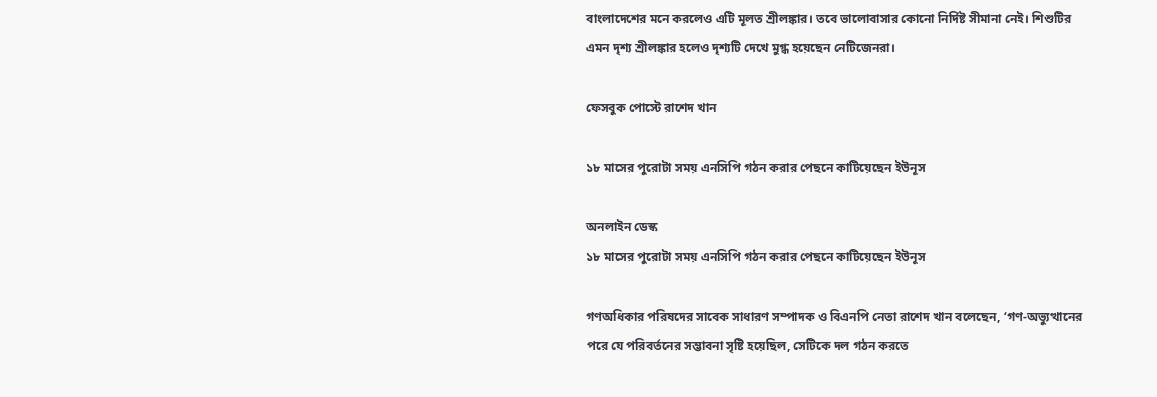বাংলাদেশের মনে করলেও এটি মূলত শ্রীলঙ্কার। তবে ভালোবাসার কোনো নির্দিষ্ট সীমানা নেই। শিশুটির এমন দৃশ্য শ্রীলঙ্কার হলেও দৃশ্যটি দেখে মুগ্ধ হয়েছেন নেটিজেনরা।

ফেসবুক পোস্টে রাশেদ খান

১৮ মাসের পুরোটা সময় এনসিপি গঠন করার পেছনে কাটিয়েছেন ইউনূস

অনলাইন ডেস্ক
১৮ মাসের পুরোটা সময় এনসিপি গঠন করার পেছনে কাটিয়েছেন ইউনূস

গণঅধিকার পরিষদের সাবেক সাধারণ সম্পাদক ও বিএনপি নেতা রাশেদ খান বলেছেন, ‘গণ-অভ্যুত্থানের পরে যে পরিবর্তনের সম্ভাবনা সৃষ্টি হয়েছিল, সেটিকে দল গঠন করতে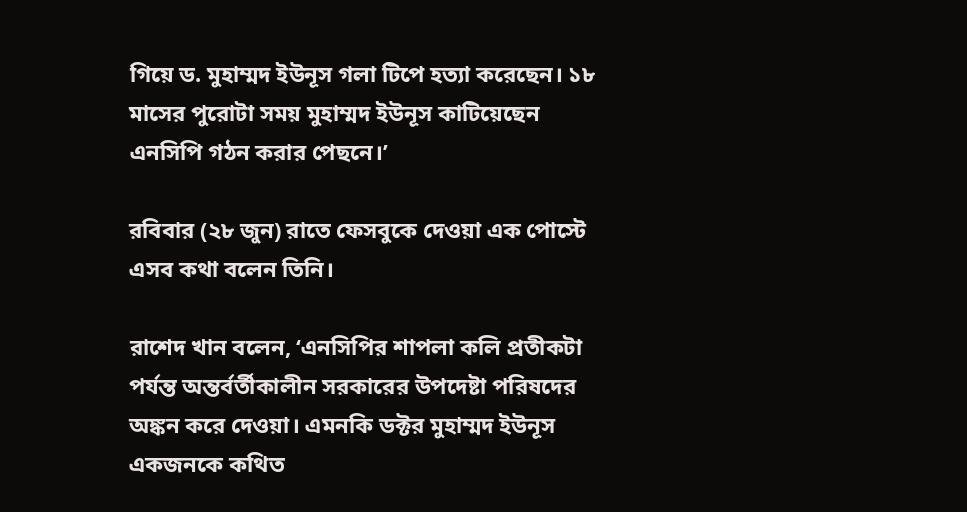গিয়ে ড. মুহাম্মদ ইউনূস গলা টিপে হত্যা করেছেন। ১৮ মাসের পুরোটা সময় মুহাম্মদ ইউনূস কাটিয়েছেন এনসিপি গঠন করার পেছনে।’

রবিবার (২৮ জুন) রাতে ফেসবুকে দেওয়া এক পোস্টে এসব কথা বলেন তিনি।

রাশেদ খান বলেন, ‘এনসিপির শাপলা কলি প্রতীকটা পর্যন্ত অন্তর্বর্তীকালীন সরকারের উপদেষ্টা পরিষদের অঙ্কন করে দেওয়া। এমনকি ডক্টর মুহাম্মদ ইউনূস একজনকে কথিত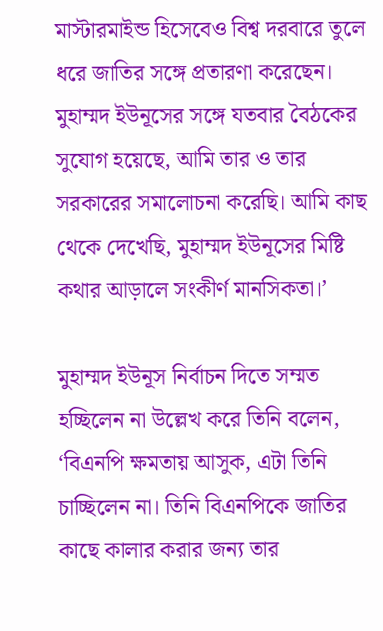মাস্টারমাইন্ড হিসেবেও বিশ্ব দরবারে তুলে ধরে জাতির সঙ্গে প্রতারণা করেছেন। মুহাম্মদ ইউনূসের সঙ্গে যতবার বৈঠকের সুযোগ হয়েছে, আমি তার ও তার সরকারের সমালোচনা করেছি। আমি কাছ থেকে দেখেছি, মুহাম্মদ ইউনূসের মিষ্টি কথার আড়ালে সংকীর্ণ মানসিকতা।’

মুহাম্মদ ইউনূস নির্বাচন দিতে সম্মত হচ্ছিলেন না উল্লেখ করে তিনি বলেন, ‘বিএনপি ক্ষমতায় আসুক, এটা তিনি চাচ্ছিলেন না। তিনি বিএনপিকে জাতির কাছে কালার করার জন্য তার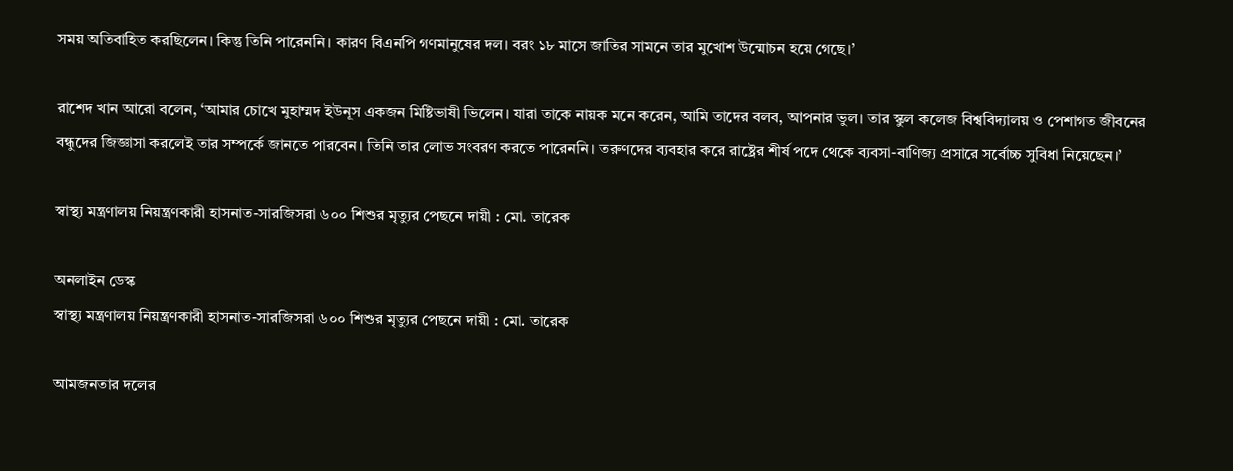সময় অতিবাহিত করছিলেন। কিন্তু তিনি পারেননি। কারণ বিএনপি গণমানুষের দল। বরং ১৮ মাসে জাতির সামনে তার মুখোশ উন্মোচন হয়ে গেছে।’

রাশেদ খান আরো বলেন, ‘আমার চোখে মুহাম্মদ ইউনূস একজন মিষ্টিভাষী ভিলেন। যারা তাকে নায়ক মনে করেন, আমি তাদের বলব, আপনার ভুল। তার স্কুল কলেজ বিশ্ববিদ্যালয় ও পেশাগত জীবনের বন্ধুদের জিজ্ঞাসা করলেই তার সম্পর্কে জানতে পারবেন। তিনি তার লোভ সংবরণ করতে পারেননি। তরুণদের ব্যবহার করে রাষ্ট্রের শীর্ষ পদে থেকে ব্যবসা-বাণিজ্য প্রসারে সর্বোচ্চ সুবিধা নিয়েছেন।’

স্বাস্থ্য মন্ত্রণালয় নিয়ন্ত্রণকারী হাসনাত-সারজিসরা ৬০০ শিশুর মৃত্যুর পেছনে দায়ী : মো. তারেক

অনলাইন ডেস্ক
স্বাস্থ্য মন্ত্রণালয় নিয়ন্ত্রণকারী হাসনাত-সারজিসরা ৬০০ শিশুর মৃত্যুর পেছনে দায়ী : মো. তারেক

আমজনতার দলের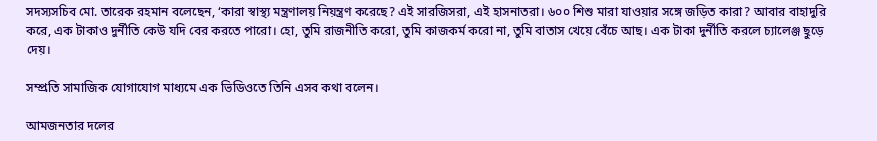সদস্যসচিব মো. তারেক রহমান বলেছেন, ‘কারা স্বাস্থ্য মন্ত্রণালয় নিয়ন্ত্রণ করেছে? এই সারজিসরা, এই হাসনাতরা। ৬০০ শিশু মারা যাওয়ার সঙ্গে জড়িত কারা? আবার বাহাদুরি করে, এক টাকাও দুর্নীতি কেউ যদি বের করতে পারো। হো, তুমি রাজনীতি করো, তুমি কাজকর্ম করো না, তুমি বাতাস খেয়ে বেঁচে আছ। এক টাকা দুর্নীতি করলে চ্যালেঞ্জ ছুড়ে দেয়।

সম্প্রতি সামাজিক যোগাযোগ মাধ্যমে এক ভিডিওতে তিনি এসব কথা বলেন।

আমজনতার দলের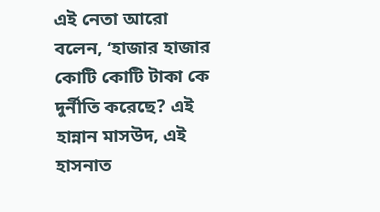এই নেতা আরো বলেন, ‘হাজার হাজার কোটি কোটি টাকা কে দুর্নীতি করেছে? এই হান্নান মাসউদ, এই হাসনাত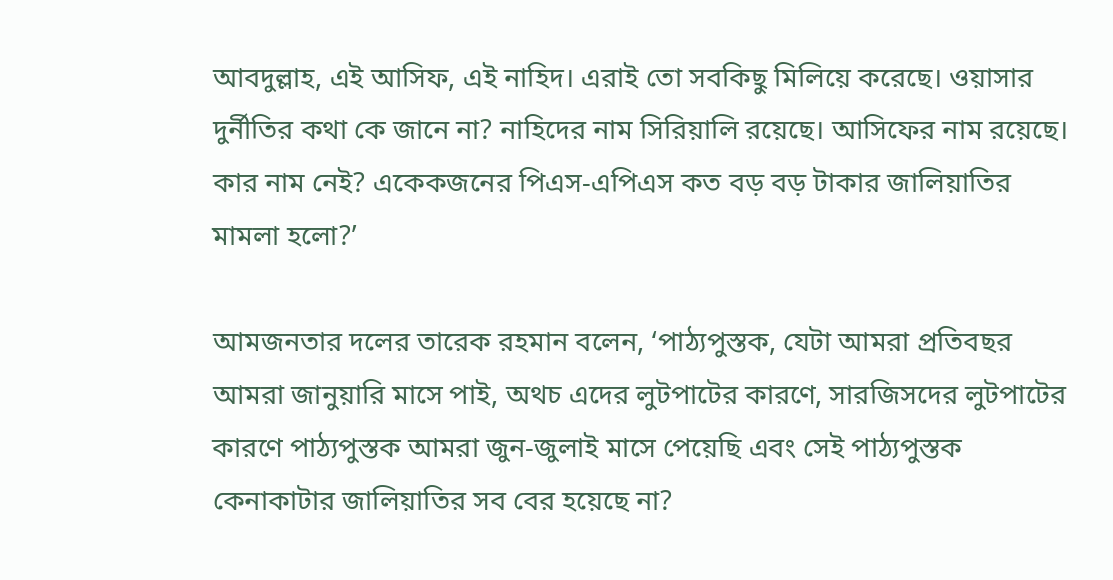আবদুল্লাহ, এই আসিফ, এই নাহিদ। এরাই তো সবকিছু মিলিয়ে করেছে। ওয়াসার দুর্নীতির কথা কে জানে না? নাহিদের নাম সিরিয়ালি রয়েছে। আসিফের নাম রয়েছে। কার নাম নেই? একেকজনের পিএস-এপিএস কত বড় বড় টাকার জালিয়াতির মামলা হলো?’

আমজনতার দলের তারেক রহমান বলেন, ‘পাঠ্যপুস্তক, যেটা আমরা প্রতিবছর আমরা জানুয়ারি মাসে পাই, অথচ এদের লুটপাটের কারণে, সারজিসদের লুটপাটের কারণে পাঠ্যপুস্তক আমরা জুন-জুলাই মাসে পেয়েছি এবং সেই পাঠ্যপুস্তক কেনাকাটার জালিয়াতির সব বের হয়েছে না?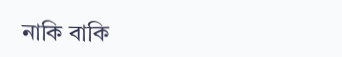নাকি বাকি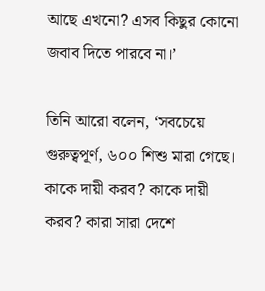আছে এখনো? এসব কিছুর কোনো জবাব দিতে পারবে না।’

তিনি আরো বলেন, ‘সবচেয়ে গুরুত্বপূর্ণ, ৬০০ শিশু মারা গেছে। কাকে দায়ী করব? কাকে দায়ী করব? কারা সারা দেশে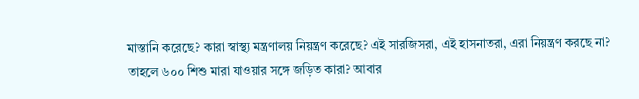মাস্তানি করেছে? কারা স্বাস্থ্য মন্ত্রণালয় নিয়ন্ত্রণ করেছে? এই সারজিসরা, এই হাসনাতরা, এরা নিয়ন্ত্রণ করছে না? তাহলে ৬০০ শিশু মারা যাওয়ার সঙ্গে জড়িত কারা? আবার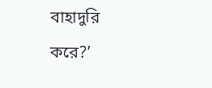বাহাদুরি করে?’